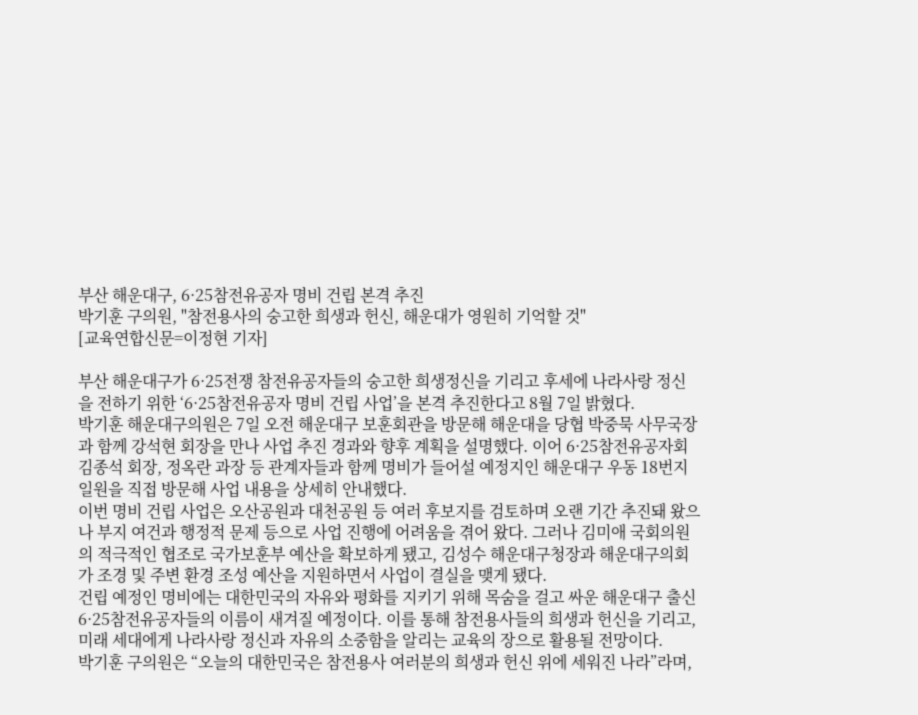부산 해운대구, 6·25참전유공자 명비 건립 본격 추진
박기훈 구의원, "참전용사의 숭고한 희생과 헌신, 해운대가 영원히 기억할 것"
[교육연합신문=이정현 기자]

부산 해운대구가 6·25전쟁 참전유공자들의 숭고한 희생정신을 기리고 후세에 나라사랑 정신을 전하기 위한 ‘6·25참전유공자 명비 건립 사업’을 본격 추진한다고 8월 7일 밝혔다.
박기훈 해운대구의원은 7일 오전 해운대구 보훈회관을 방문해 해운대을 당협 박중묵 사무국장과 함께 강석현 회장을 만나 사업 추진 경과와 향후 계획을 설명했다. 이어 6·25참전유공자회 김종석 회장, 정옥란 과장 등 관계자들과 함께 명비가 들어설 예정지인 해운대구 우동 18번지 일원을 직접 방문해 사업 내용을 상세히 안내했다.
이번 명비 건립 사업은 오산공원과 대천공원 등 여러 후보지를 검토하며 오랜 기간 추진돼 왔으나 부지 여건과 행정적 문제 등으로 사업 진행에 어려움을 겪어 왔다. 그러나 김미애 국회의원의 적극적인 협조로 국가보훈부 예산을 확보하게 됐고, 김성수 해운대구청장과 해운대구의회가 조경 및 주변 환경 조성 예산을 지원하면서 사업이 결실을 맺게 됐다.
건립 예정인 명비에는 대한민국의 자유와 평화를 지키기 위해 목숨을 걸고 싸운 해운대구 출신 6·25참전유공자들의 이름이 새겨질 예정이다. 이를 통해 참전용사들의 희생과 헌신을 기리고, 미래 세대에게 나라사랑 정신과 자유의 소중함을 알리는 교육의 장으로 활용될 전망이다.
박기훈 구의원은 “오늘의 대한민국은 참전용사 여러분의 희생과 헌신 위에 세워진 나라”라며,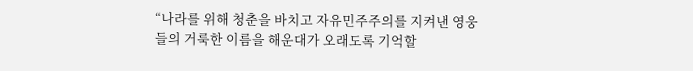“나라를 위해 청춘을 바치고 자유민주주의를 지켜낸 영웅들의 거룩한 이름을 해운대가 오래도록 기억할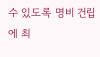수 있도록 명비 건립에 최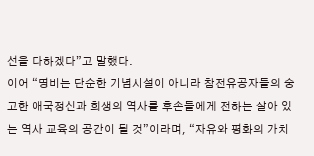선을 다하겠다”고 말했다.
이어 “명비는 단순한 기념시설이 아니라 참전유공자들의 숭고한 애국정신과 희생의 역사를 후손들에게 전하는 살아 있는 역사 교육의 공간이 될 것”이라며, “자유와 평화의 가치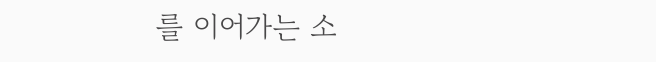를 이어가는 소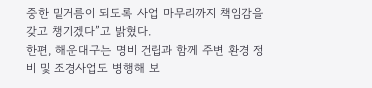중한 밑거름이 되도록 사업 마무리까지 책임감을 갖고 챙기겠다”고 밝혔다.
한편, 해운대구는 명비 건립과 함께 주변 환경 정비 및 조경사업도 병행해 보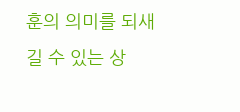훈의 의미를 되새길 수 있는 상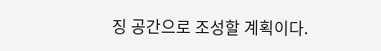징 공간으로 조성할 계획이다.